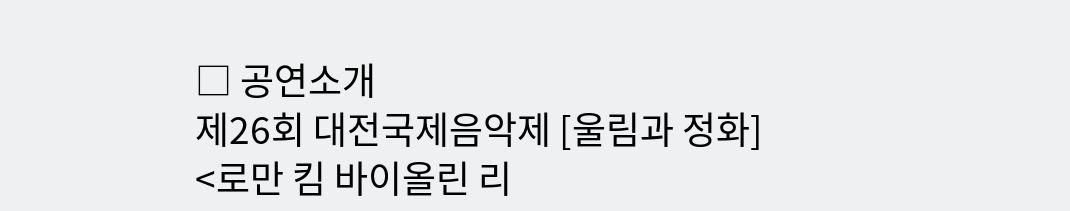□ 공연소개
제26회 대전국제음악제 [울림과 정화]
<로만 킴 바이올린 리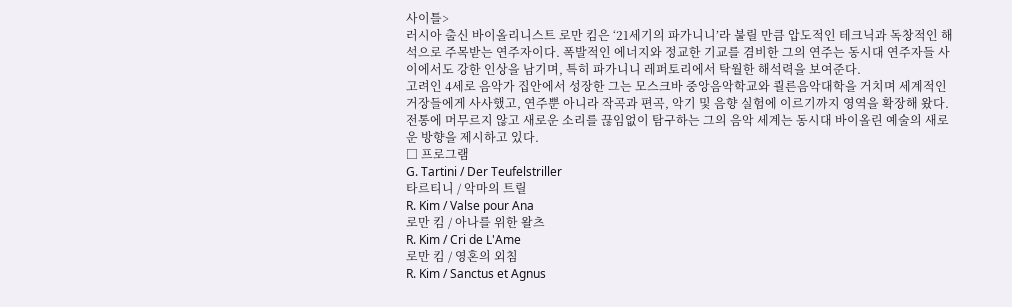사이틀>
러시아 출신 바이올리니스트 로만 킴은 ‘21세기의 파가니니’라 불릴 만큼 압도적인 테크닉과 독창적인 해석으로 주목받는 연주자이다. 폭발적인 에너지와 정교한 기교를 겸비한 그의 연주는 동시대 연주자들 사이에서도 강한 인상을 남기며, 특히 파가니니 레퍼토리에서 탁월한 해석력을 보여준다.
고려인 4세로 음악가 집안에서 성장한 그는 모스크바 중앙음악학교와 쾰른음악대학을 거치며 세계적인 거장들에게 사사했고, 연주뿐 아니라 작곡과 편곡, 악기 및 음향 실험에 이르기까지 영역을 확장해 왔다. 전통에 머무르지 않고 새로운 소리를 끊임없이 탐구하는 그의 음악 세계는 동시대 바이올린 예술의 새로운 방향을 제시하고 있다.
□ 프로그램
G. Tartini / Der Teufelstriller
타르티니 / 악마의 트릴
R. Kim / Valse pour Ana
로만 킴 / 아나를 위한 왈츠
R. Kim / Cri de L'Ame
로만 킴 / 영혼의 외침
R. Kim / Sanctus et Agnus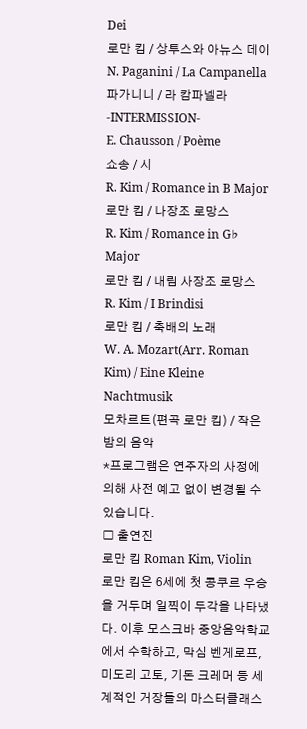Dei
로만 킴 / 상투스와 아뉴스 데이
N. Paganini / La Campanella
파가니니 / 라 캄파넬라
-INTERMISSION-
E. Chausson / Poème
쇼송 / 시
R. Kim / Romance in B Major
로만 킴 / 나장조 로망스
R. Kim / Romance in G♭ Major
로만 킴 / 내림 사장조 로망스
R. Kim / I Brindisi
로만 킴 / 축배의 노래
W. A. Mozart(Arr. Roman Kim) / Eine Kleine Nachtmusik
모차르트(편곡 로만 킴) / 작은 밤의 음악
*프로그램은 연주자의 사정에 의해 사전 예고 없이 변경될 수 있습니다.
□ 출연진
로만 킴 Roman Kim, Violin
로만 킴은 6세에 첫 콩쿠르 우승을 거두며 일찍이 두각을 나타냈다. 이후 모스크바 중앙음악학교에서 수학하고, 막심 벤게로프, 미도리 고토, 기돈 크레머 등 세계적인 거장들의 마스터클래스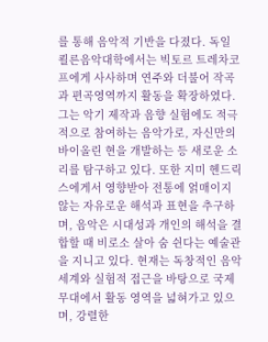를 통해 음악적 기반을 다졌다. 독일 쾰른음악대학에서는 빅토르 트레차코프에게 사사하며 연주와 더불어 작곡과 편곡영역까지 활동을 확장하였다.
그는 악기 제작과 음향 실험에도 적극적으로 참여하는 음악가로, 자신만의 바이올린 현을 개발하는 등 새로운 소리를 탐구하고 있다. 또한 지미 헨드릭스에게서 영향받아 전통에 얽매이지 않는 자유로운 해석과 표현을 추구하며, 음악은 시대성과 개인의 해석을 결합할 때 비로소 살아 숨 쉰다는 예술관을 지니고 있다. 현재는 독창적인 음악 세계와 실험적 접근을 바탕으로 국제 무대에서 활동 영역을 넓혀가고 있으며, 강렬한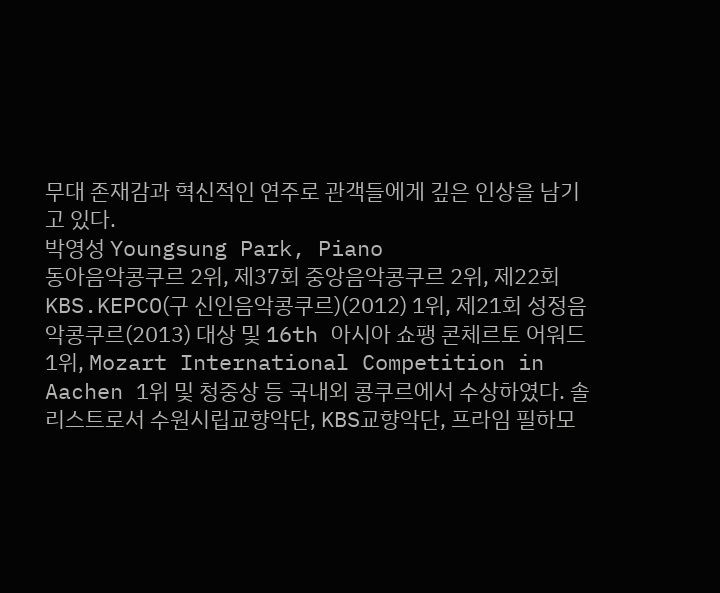무대 존재감과 혁신적인 연주로 관객들에게 깊은 인상을 남기고 있다.
박영성 Youngsung Park, Piano
동아음악콩쿠르 2위, 제37회 중앙음악콩쿠르 2위, 제22회 KBS.KEPCO(구 신인음악콩쿠르)(2012) 1위, 제21회 성정음악콩쿠르(2013) 대상 및 16th 아시아 쇼팽 콘체르토 어워드 1위, Mozart International Competition in Aachen 1위 및 청중상 등 국내외 콩쿠르에서 수상하였다. 솔리스트로서 수원시립교향악단, KBS교향악단, 프라임 필하모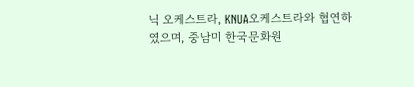닉 오케스트라, KNUA오케스트라와 협연하였으며, 중남미 한국문화원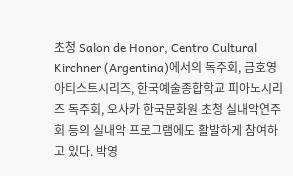초청 Salon de Honor, Centro Cultural Kirchner (Argentina)에서의 독주회, 금호영아티스트시리즈, 한국예술종합학교 피아노시리즈 독주회, 오사카 한국문화원 초청 실내악연주회 등의 실내악 프로그램에도 활발하게 참여하고 있다. 박영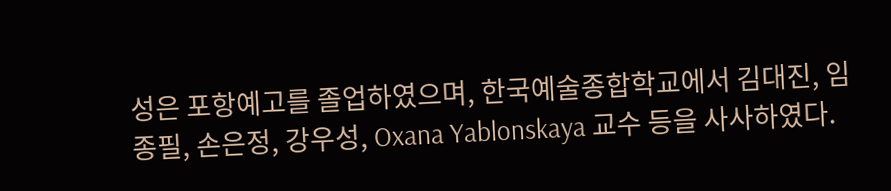성은 포항예고를 졸업하였으며, 한국예술종합학교에서 김대진, 임종필, 손은정, 강우성, Oxana Yablonskaya 교수 등을 사사하였다.